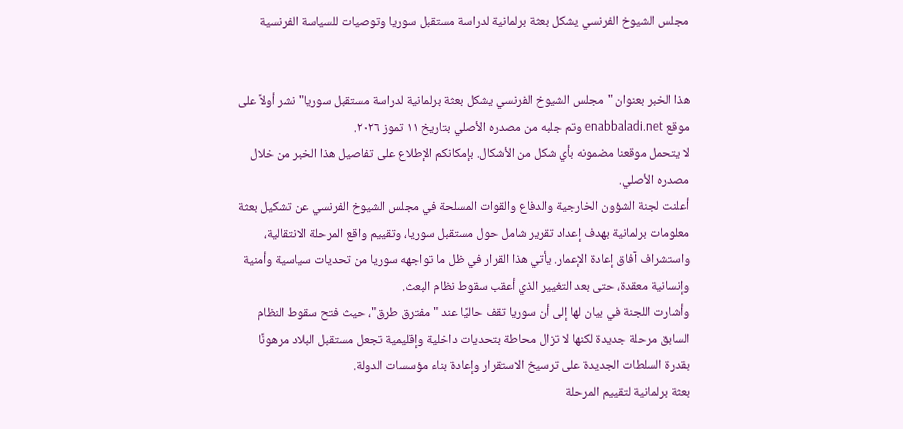مجلس الشيوخ الفرنسي يشكل بعثة برلمانية لدراسة مستقبل سوريا وتوصيات للسياسة الفرنسية


هذا الخبر بعنوان "مجلس الشيوخ الفرنسي يشكل بعثة برلمانية لدراسة مستقبل سوريا" نشر أولاً على موقع enabbaladi.net وتم جلبه من مصدره الأصلي بتاريخ ١١ تموز ٢٠٢٦.
لا يتحمل موقعنا مضمونه بأي شكل من الأشكال. بإمكانكم الإطلاع على تفاصيل هذا الخبر من خلال مصدره الأصلي.
أعلنت لجنة الشؤون الخارجية والدفاع والقوات المسلحة في مجلس الشيوخ الفرنسي عن تشكيل بعثة معلومات برلمانية بهدف إعداد تقرير شامل حول مستقبل سوريا، وتقييم واقع المرحلة الانتقالية، واستشراف آفاق إعادة الإعمار. يأتي هذا القرار في ظل ما تواجهه سوريا من تحديات سياسية وأمنية وإنسانية معقدة، حتى بعد التغيير الذي أعقب سقوط نظام البعث.
وأشارت اللجنة في بيان لها إلى أن سوريا تقف حاليًا عند "مفترق طرق"، حيث فتح سقوط النظام السابق مرحلة جديدة لكنها لا تزال محاطة بتحديات داخلية وإقليمية تجعل مستقبل البلاد مرهونًا بقدرة السلطات الجديدة على ترسيخ الاستقرار وإعادة بناء مؤسسات الدولة.
بعثة برلمانية لتقييم المرحلة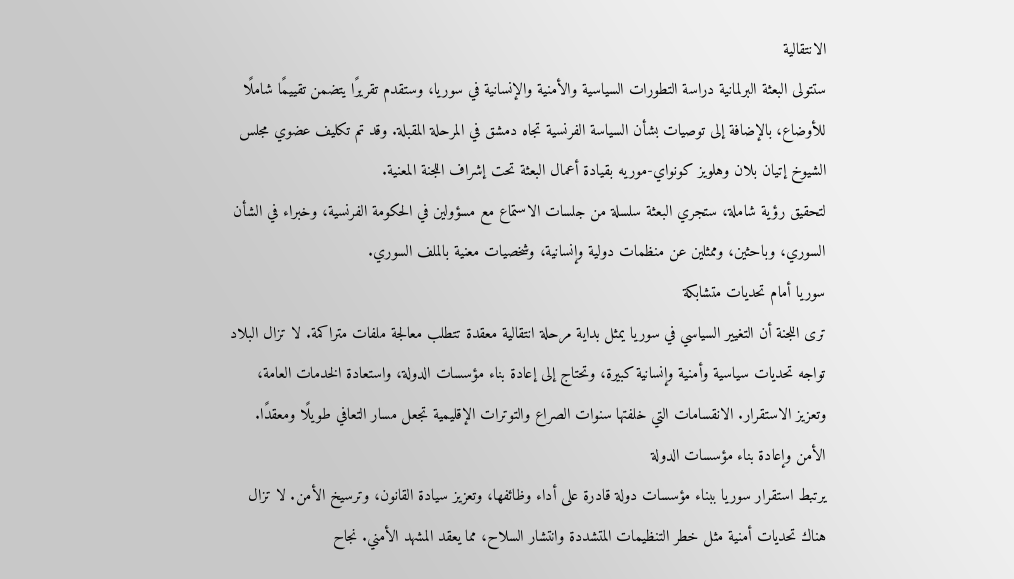الانتقالية
ستتولى البعثة البرلمانية دراسة التطورات السياسية والأمنية والإنسانية في سوريا، وستقدم تقريرًا يتضمن تقييمًا شاملًا للأوضاع، بالإضافة إلى توصيات بشأن السياسة الفرنسية تجاه دمشق في المرحلة المقبلة. وقد تم تكليف عضوي مجلس الشيوخ إتيان بلان وهلويز كونواي-موريه بقيادة أعمال البعثة تحت إشراف اللجنة المعنية.
لتحقيق رؤية شاملة، ستجري البعثة سلسلة من جلسات الاستماع مع مسؤولين في الحكومة الفرنسية، وخبراء في الشأن السوري، وباحثين، وممثلين عن منظمات دولية وإنسانية، وشخصيات معنية بالملف السوري.
سوريا أمام تحديات متشابكة
ترى اللجنة أن التغيير السياسي في سوريا يمثل بداية مرحلة انتقالية معقدة تتطلب معالجة ملفات متراكمة. لا تزال البلاد تواجه تحديات سياسية وأمنية وإنسانية كبيرة، وتحتاج إلى إعادة بناء مؤسسات الدولة، واستعادة الخدمات العامة، وتعزيز الاستقرار. الانقسامات التي خلفتها سنوات الصراع والتوترات الإقليمية تجعل مسار التعافي طويلًا ومعقدًا.
الأمن وإعادة بناء مؤسسات الدولة
يرتبط استقرار سوريا ببناء مؤسسات دولة قادرة على أداء وظائفها، وتعزيز سيادة القانون، وترسيخ الأمن. لا تزال هناك تحديات أمنية مثل خطر التنظيمات المتشددة وانتشار السلاح، مما يعقد المشهد الأمني. نجاح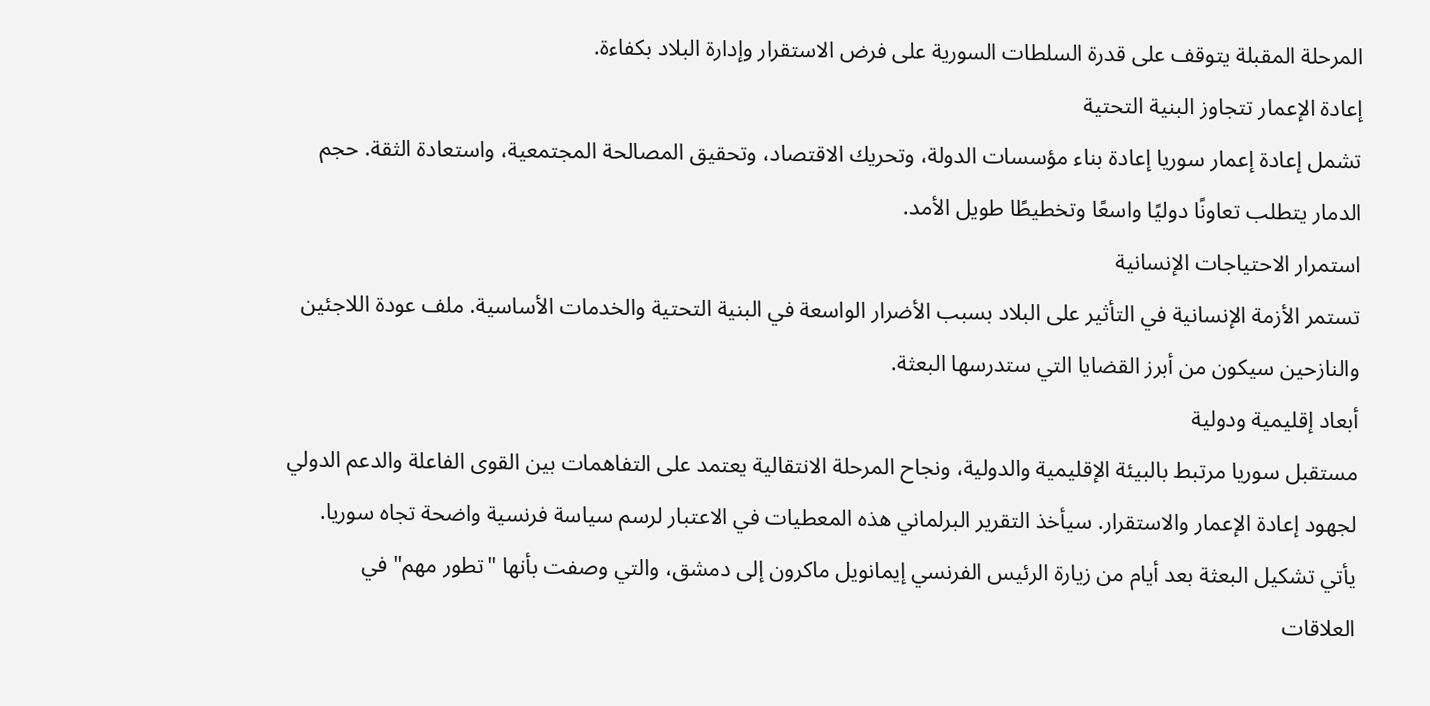المرحلة المقبلة يتوقف على قدرة السلطات السورية على فرض الاستقرار وإدارة البلاد بكفاءة.
إعادة الإعمار تتجاوز البنية التحتية
تشمل إعادة إعمار سوريا إعادة بناء مؤسسات الدولة، وتحريك الاقتصاد، وتحقيق المصالحة المجتمعية، واستعادة الثقة. حجم الدمار يتطلب تعاونًا دوليًا واسعًا وتخطيطًا طويل الأمد.
استمرار الاحتياجات الإنسانية
تستمر الأزمة الإنسانية في التأثير على البلاد بسبب الأضرار الواسعة في البنية التحتية والخدمات الأساسية. ملف عودة اللاجئين والنازحين سيكون من أبرز القضايا التي ستدرسها البعثة.
أبعاد إقليمية ودولية
مستقبل سوريا مرتبط بالبيئة الإقليمية والدولية، ونجاح المرحلة الانتقالية يعتمد على التفاهمات بين القوى الفاعلة والدعم الدولي لجهود إعادة الإعمار والاستقرار. سيأخذ التقرير البرلماني هذه المعطيات في الاعتبار لرسم سياسة فرنسية واضحة تجاه سوريا.
يأتي تشكيل البعثة بعد أيام من زيارة الرئيس الفرنسي إيمانويل ماكرون إلى دمشق، والتي وصفت بأنها "تطور مهم" في العلاقات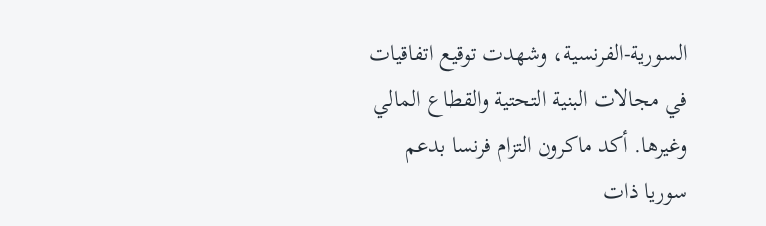السورية-الفرنسية، وشهدت توقيع اتفاقيات في مجالات البنية التحتية والقطاع المالي وغيرها. أكد ماكرون التزام فرنسا بدعم سوريا ذات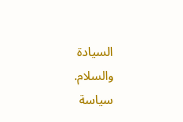السيادة والسلام.
سياسة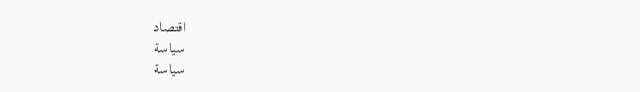اقتصاد
سياسة
سياسة